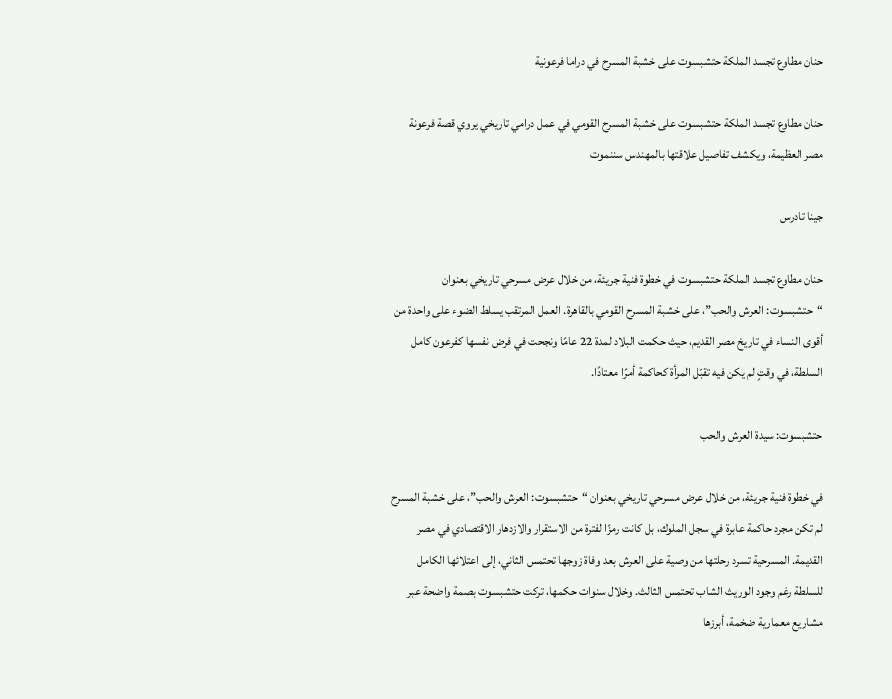حنان مطاوع تجسد الملكة حتشبسوت على خشبة المسرح في دراما فرعونية

حنان مطاوع تجسد الملكة حتشبسوت على خشبة المسرح القومي في عمل درامي تاريخي يروي قصة فرعونة مصر العظيمة، ويكشف تفاصيل علاقتها بالمهندس سننموت

جينا تادرس

حنان مطاوع تجسد الملكة حتشبسوت في خطوة فنية جريئة، من خلال عرض مسرحي تاريخي بعنوان “حتشبسوت: العرش والحب”، على خشبة المسرح القومي بالقاهرة. العمل المرتقب يسلط الضوء على واحدة من أقوى النساء في تاريخ مصر القديم، حيث حكمت البلاد لمدة 22 عامًا ونجحت في فرض نفسها كفرعون كامل السلطة، في وقتٍ لم يكن فيه تقبّل المرأة كحاكمة أمرًا معتادًا.

حتشبسوت: سيدة العرش والحب

في خطوة فنية جريئة، من خلال عرض مسرحي تاريخي بعنوان “حتشبسوت: العرش والحب”، على خشبة المسرح لم تكن مجرد حاكمة عابرة في سجل الملوك، بل كانت رمزًا لفترة من الاستقرار والازدهار الاقتصادي في مصر القديمة. المسرحية تسرد رحلتها من وصية على العرش بعد وفاة زوجها تحتمس الثاني، إلى اعتلائها الكامل للسلطة رغم وجود الوريث الشاب تحتمس الثالث. وخلال سنوات حكمها، تركت حتشبسوت بصمة واضحة عبر مشاريع معمارية ضخمة، أبرزها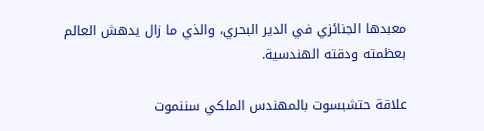معبدها الجنائزي في الدير البحري، والذي ما زال يدهش العالم بعظمته ودقته الهندسية.

علاقة حتشبسوت بالمهندس الملكي سننموت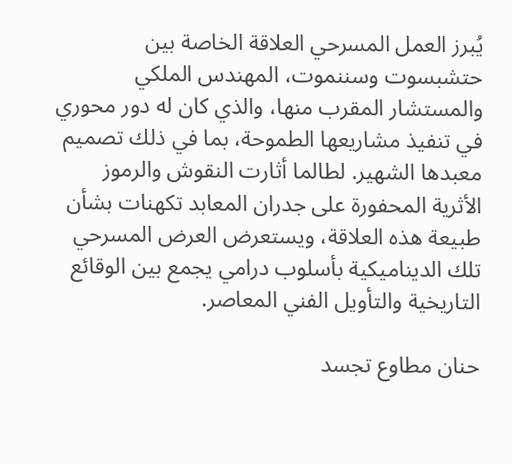يُبرز العمل المسرحي العلاقة الخاصة بين حتشبسوت وسننموت، المهندس الملكي والمستشار المقرب منها، والذي كان له دور محوري في تنفيذ مشاريعها الطموحة، بما في ذلك تصميم معبدها الشهير. لطالما أثارت النقوش والرموز الأثرية المحفورة على جدران المعابد تكهنات بشأن طبيعة هذه العلاقة، ويستعرض العرض المسرحي تلك الديناميكية بأسلوب درامي يجمع بين الوقائع التاريخية والتأويل الفني المعاصر.

حنان مطاوع تجسد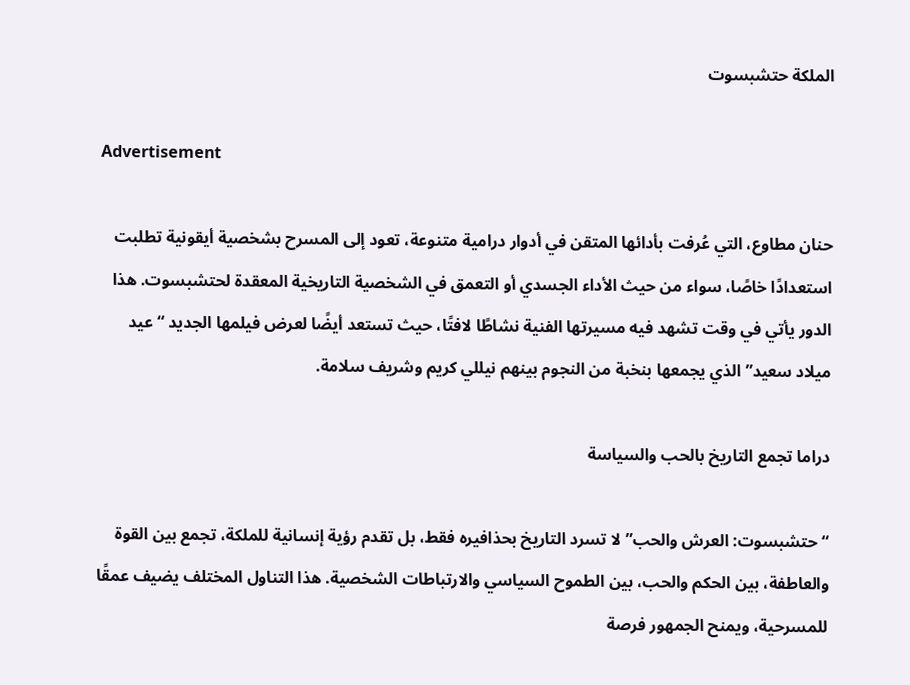الملكة حتشبسوت

Advertisement

حنان مطاوع، التي عُرفت بأدائها المتقن في أدوار درامية متنوعة، تعود إلى المسرح بشخصية أيقونية تطلبت استعدادًا خاصًا، سواء من حيث الأداء الجسدي أو التعمق في الشخصية التاريخية المعقدة لحتشبسوت. هذا الدور يأتي في وقت تشهد فيه مسيرتها الفنية نشاطًا لافتًا، حيث تستعد أيضًا لعرض فيلمها الجديد “عيد ميلاد سعيد” الذي يجمعها بنخبة من النجوم بينهم نيللي كريم وشريف سلامة.

دراما تجمع التاريخ بالحب والسياسة

“حتشبسوت: العرش والحب” لا تسرد التاريخ بحذافيره فقط، بل تقدم رؤية إنسانية للملكة، تجمع بين القوة والعاطفة، بين الحكم والحب، بين الطموح السياسي والارتباطات الشخصية. هذا التناول المختلف يضيف عمقًا للمسرحية، ويمنح الجمهور فرصة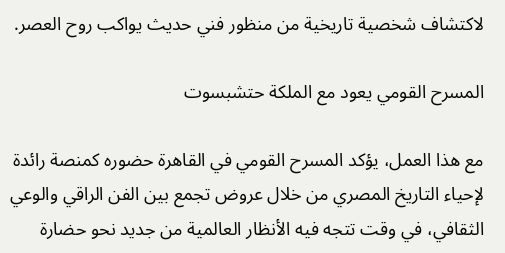لاكتشاف شخصية تاريخية من منظور فني حديث يواكب روح العصر.

المسرح القومي يعود مع الملكة حتشبسوت

مع هذا العمل، يؤكد المسرح القومي في القاهرة حضوره كمنصة رائدة لإحياء التاريخ المصري من خلال عروض تجمع بين الفن الراقي والوعي الثقافي، في وقت تتجه فيه الأنظار العالمية من جديد نحو حضارة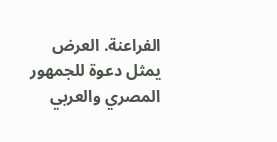الفراعنة. العرض يمثل دعوة للجمهور المصري والعربي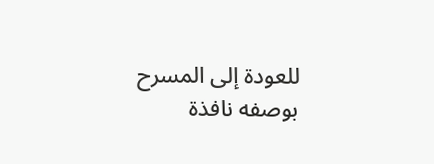للعودة إلى المسرح بوصفه نافذة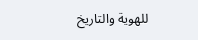للهوية والتاريخ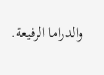والدراما الرفيعة.